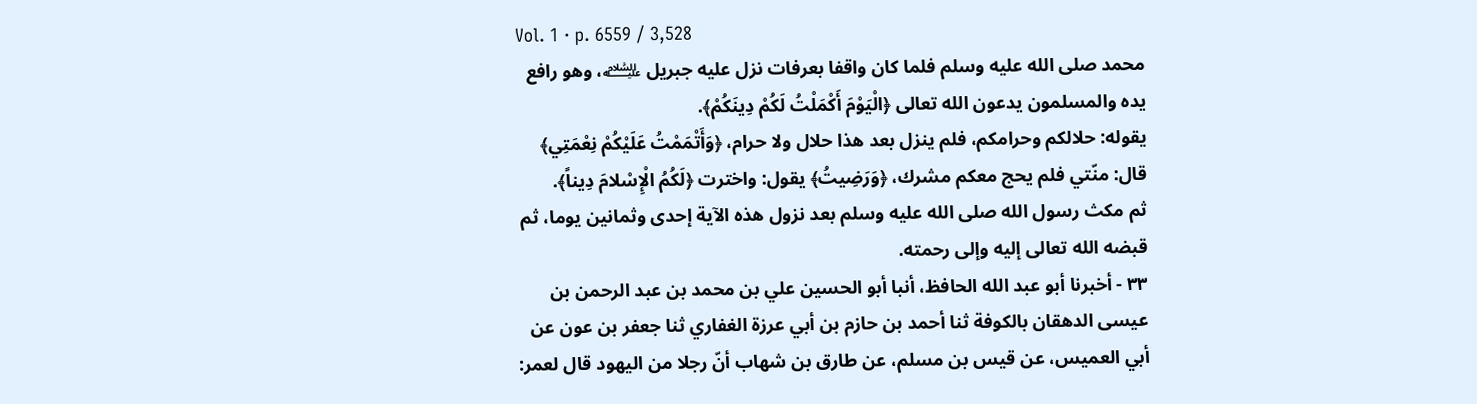Vol. 1 · p. 6559 / 3,528
محمد صلى الله عليه وسلم فلما كان واقفا بعرفات نزل عليه جبريل ﵇، وهو رافع يده والمسلمون يدعون الله تعالى ﴿الْيَوْمَ أَكْمَلْتُ لَكُمْ دِينَكُمْ﴾.
يقوله: حلالكم وحرامكم، فلم ينزل بعد هذا حلال ولا حرام، ﴿وَأَتْمَمْتُ عَلَيْكُمْ نِعْمَتِي﴾ قال: منّتي فلم يحج معكم مشرك، ﴿وَرَضِيتُ﴾ يقول: واخترت ﴿لَكُمُ الْإِسْلامَ دِيناً﴾.
ثم مكث رسول الله صلى الله عليه وسلم بعد نزول هذه الآية إحدى وثمانين يوما، ثم قبضه الله تعالى إليه وإلى رحمته.
٣٣ - أخبرنا أبو عبد الله الحافظ، أنبا أبو الحسين علي بن محمد بن عبد الرحمن بن عيسى الدهقان بالكوفة ثنا أحمد بن حازم بن أبي عرزة الغفاري ثنا جعفر بن عون عن أبي العميس، عن قيس بن مسلم، عن طارق بن شهاب أنّ رجلا من اليهود قال لعمر: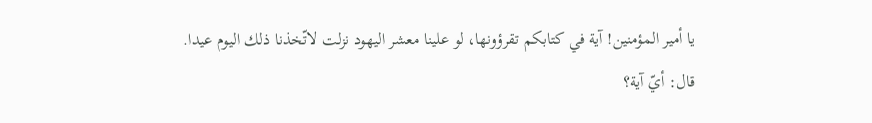يا أمير المؤمنين! آية في كتابكم تقرؤونها، لو علينا معشر اليهود نزلت لاتّخذنا ذلك اليوم عيدا.
قال: أيّ آية؟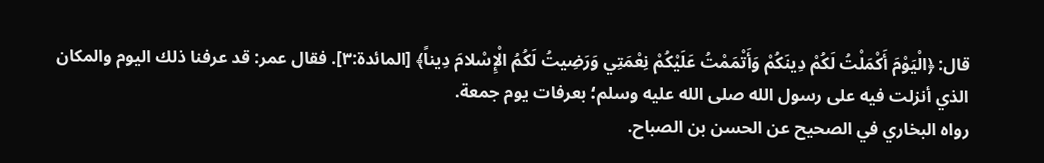قال: ﴿الْيَوْمَ أَكْمَلْتُ لَكُمْ دِينَكُمْ وَأَتْمَمْتُ عَلَيْكُمْ نِعْمَتِي وَرَضِيتُ لَكُمُ الْإِسْلامَ دِيناً﴾ [المائدة:٣]. فقال عمر: قد عرفنا ذلك اليوم والمكان الذي أنزلت فيه على رسول الله صلى الله عليه وسلم؛ بعرفات يوم جمعة.
رواه البخاري في الصحيح عن الحسن بن الصباح.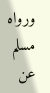ورواه مسلم عن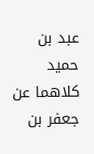عبد بن حميد كلاهما عن جعفر بن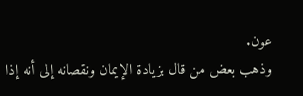عون.
وذهب بعض من قال بزيادة الإيمان ونقصانه إلى أنه إذا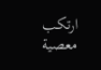ارتكب معصية